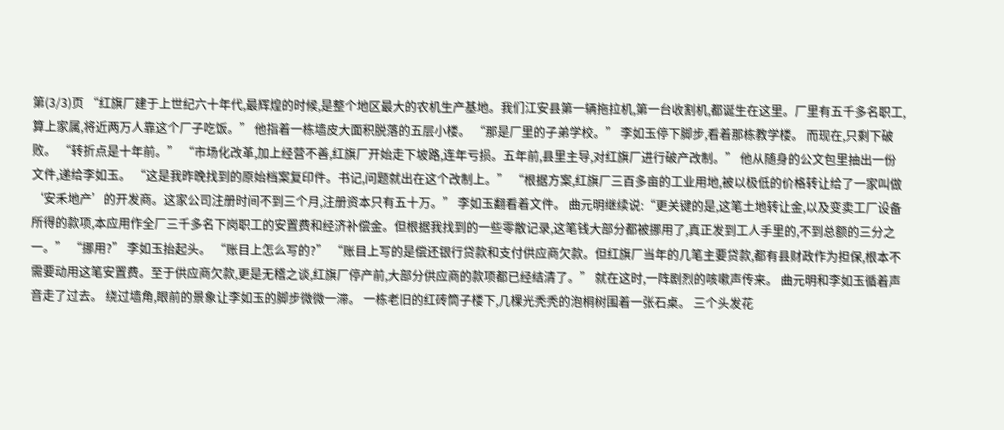第(3/3)页 “红旗厂建于上世纪六十年代,最辉煌的时候,是整个地区最大的农机生产基地。我们江安县第一辆拖拉机,第一台收割机,都诞生在这里。厂里有五千多名职工,算上家属,将近两万人靠这个厂子吃饭。” 他指着一栋墙皮大面积脱落的五层小楼。 “那是厂里的子弟学校。” 李如玉停下脚步,看着那栋教学楼。 而现在,只剩下破败。 “转折点是十年前。” “市场化改革,加上经营不善,红旗厂开始走下坡路,连年亏损。五年前,县里主导,对红旗厂进行破产改制。” 他从随身的公文包里抽出一份文件,递给李如玉。 “这是我昨晚找到的原始档案复印件。书记,问题就出在这个改制上。” “根据方案,红旗厂三百多亩的工业用地,被以极低的价格转让给了一家叫做‘安禾地产’的开发商。这家公司注册时间不到三个月,注册资本只有五十万。” 李如玉翻看着文件。 曲元明继续说:“更关键的是,这笔土地转让金,以及变卖工厂设备所得的款项,本应用作全厂三千多名下岗职工的安置费和经济补偿金。但根据我找到的一些零散记录,这笔钱大部分都被挪用了,真正发到工人手里的,不到总额的三分之一。” “挪用?” 李如玉抬起头。 “账目上怎么写的?” “账目上写的是偿还银行贷款和支付供应商欠款。但红旗厂当年的几笔主要贷款,都有县财政作为担保,根本不需要动用这笔安置费。至于供应商欠款,更是无稽之谈,红旗厂停产前,大部分供应商的款项都已经结清了。” 就在这时,一阵剧烈的咳嗽声传来。 曲元明和李如玉循着声音走了过去。 绕过墙角,眼前的景象让李如玉的脚步微微一滞。 一栋老旧的红砖筒子楼下,几棵光秃秃的泡桐树围着一张石桌。 三个头发花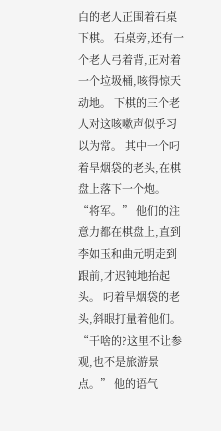白的老人正围着石桌下棋。 石桌旁,还有一个老人弓着背,正对着一个垃圾桶,咳得惊天动地。 下棋的三个老人对这咳嗽声似乎习以为常。 其中一个叼着旱烟袋的老头,在棋盘上落下一个炮。 “将军。” 他们的注意力都在棋盘上,直到李如玉和曲元明走到跟前,才迟钝地抬起头。 叼着旱烟袋的老头,斜眼打量着他们。 “干啥的?这里不让参观,也不是旅游景点。” 他的语气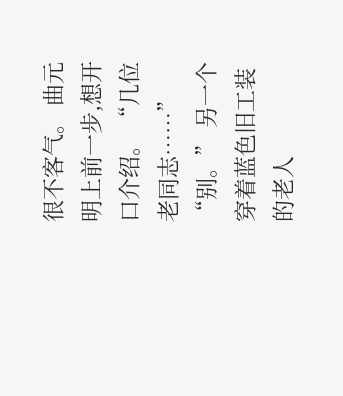很不客气。 曲元明上前一步,想开口介绍。 “几位老同志……” “别。” 另一个穿着蓝色旧工装的老人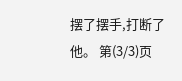摆了摆手,打断了他。 第(3/3)页